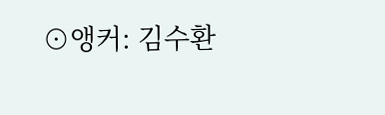⊙앵커: 김수환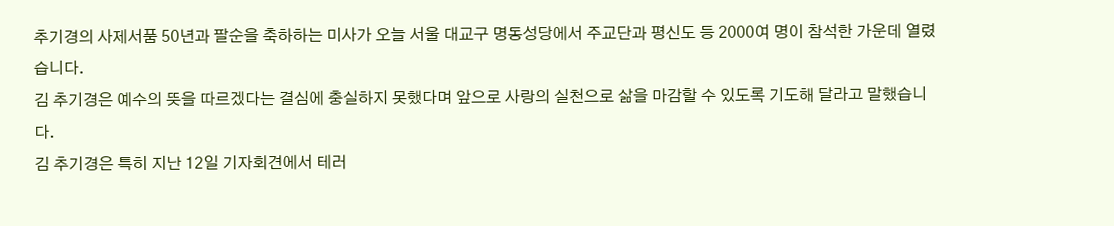추기경의 사제서품 50년과 팔순을 축하하는 미사가 오늘 서울 대교구 명동성당에서 주교단과 평신도 등 2000여 명이 참석한 가운데 열렸습니다.
김 추기경은 예수의 뜻을 따르겠다는 결심에 충실하지 못했다며 앞으로 사랑의 실천으로 삶을 마감할 수 있도록 기도해 달라고 말했습니다.
김 추기경은 특히 지난 12일 기자회견에서 테러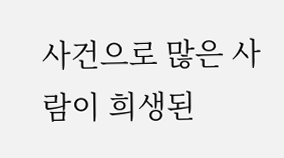사건으로 많은 사람이 희생된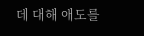데 대해 애도를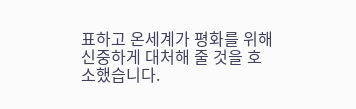표하고 온세계가 평화를 위해 신중하게 대처해 줄 것을 호소했습니다.